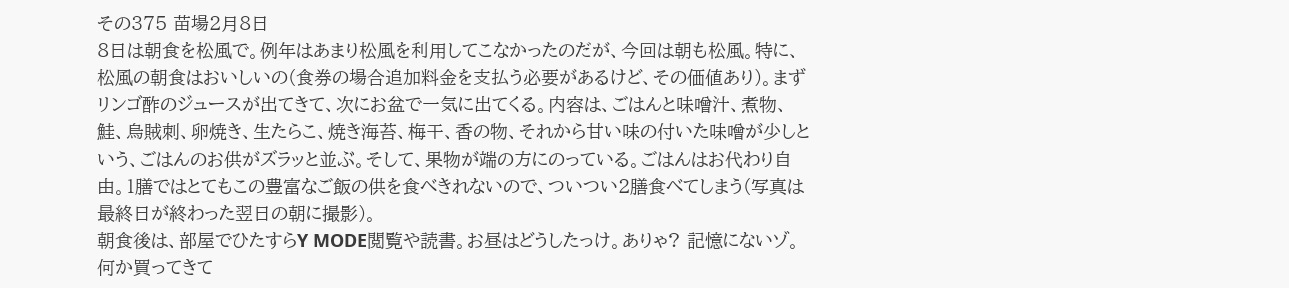その375 苗場2月8日
8日は朝食を松風で。例年はあまり松風を利用してこなかったのだが、今回は朝も松風。特に、松風の朝食はおいしいの(食券の場合追加料金を支払う必要があるけど、その価値あり)。まずリンゴ酢のジュースが出てきて、次にお盆で一気に出てくる。内容は、ごはんと味噌汁、煮物、鮭、烏賊刺、卵焼き、生たらこ、焼き海苔、梅干、香の物、それから甘い味の付いた味噌が少しという、ごはんのお供がズラッと並ぶ。そして、果物が端の方にのっている。ごはんはお代わり自由。1膳ではとてもこの豊富なご飯の供を食べきれないので、ついつい2膳食べてしまう(写真は最終日が終わった翌日の朝に撮影)。
朝食後は、部屋でひたすらY MODE閲覧や読書。お昼はどうしたっけ。ありゃ? 記憶にないゾ。何か買ってきて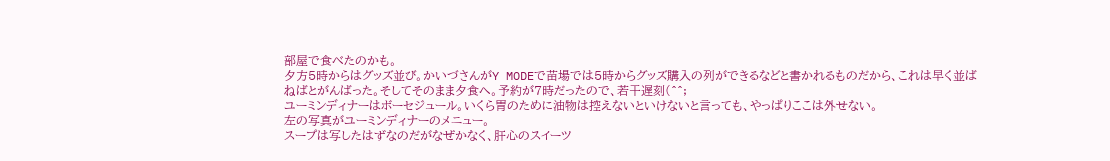部屋で食べたのかも。
夕方5時からはグッズ並び。かいづさんがY MODEで苗場では5時からグッズ購入の列ができるなどと書かれるものだから、これは早く並ばねばとがんばった。そしてそのまま夕食へ。予約が7時だったので、若干遅刻(^^;
ユーミンディナーはボーセジュール。いくら胃のために油物は控えないといけないと言っても、やっぱりここは外せない。
左の写真がユーミンディナーのメニュー。
スープは写したはずなのだがなぜかなく、肝心のスイーツ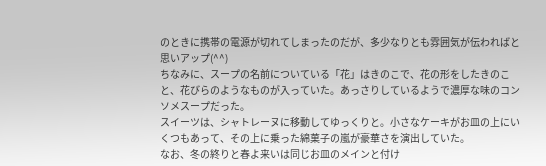のときに携帯の電源が切れてしまったのだが、多少なりとも雰囲気が伝わればと思いアップ(^^)
ちなみに、スープの名前についている「花」はきのこで、花の形をしたきのこと、花びらのようなものが入っていた。あっさりしているようで濃厚な味のコンソメスープだった。
スイーツは、シャトレーヌに移動してゆっくりと。小さなケーキがお皿の上にいくつもあって、その上に乗った綿菓子の嵐が豪華さを演出していた。
なお、冬の終りと春よ来いは同じお皿のメインと付け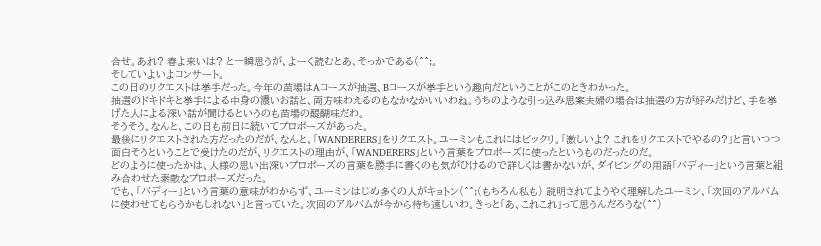合せ。あれ? 春よ来いは? と一瞬思うが、よーく読むとあ、そっかである(^^;。
そしていよいよコンサート。
この日のリクエストは挙手だった。今年の苗場はAコースが抽選、Bコースが挙手という趣向だということがこのときわかった。
抽選のドキドキと挙手による中身の濃いお話と、両方味わえるのもなかなかいいわね。うちのような引っ込み思案夫婦の場合は抽選の方が好みだけど、手を挙げた人による深い話が聞けるというのも苗場の醍醐味だわ。
そうそう。なんと、この日も前日に続いてプロポーズがあった。
最後にリクエストされた方だったのだが、なんと、「WANDERERS」をリクエスト。ユーミンもこれにはビックリ。「激しいよ? これをリクエストでやるの?」と言いつつ面白そうということで受けたのだが、リクエストの理由が、「WANDERERS」という言葉をプロポーズに使ったというものだったのだ。
どのように使ったかは、人様の思い出深いプロポーズの言葉を勝手に書くのも気がひけるので詳しくは書かないが、ダイビングの用語「バディー」という言葉と組み合わせた素敵なプロポーズだった。
でも、「バディー」という言葉の意味がわからず、ユーミンはじめ多くの人がキョトン(^^;(もちろん私も) 説明されてようやく理解したユーミン、「次回のアルバムに使わせてもらうかもしれない」と言っていた。次回のアルバムが今から待ち遠しいわ。きっと「あ、これこれ」って思うんだろうな(^^)